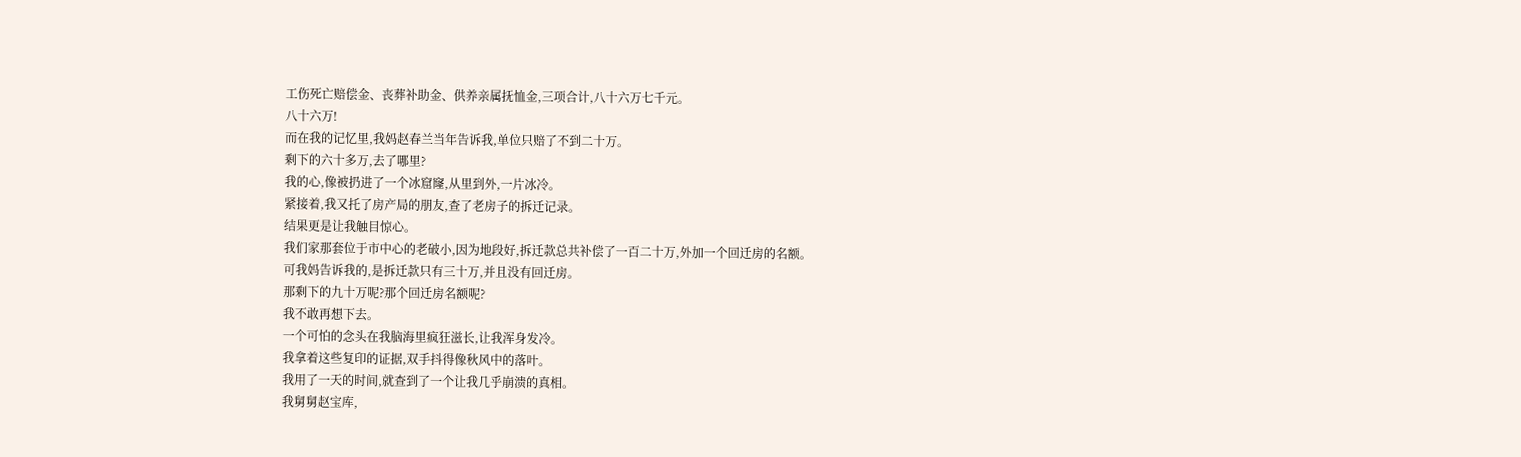工伤死亡赔偿金、丧葬补助金、供养亲属抚恤金,三项合计,八十六万七千元。
八十六万!
而在我的记忆里,我妈赵春兰当年告诉我,单位只赔了不到二十万。
剩下的六十多万,去了哪里?
我的心,像被扔进了一个冰窟窿,从里到外,一片冰冷。
紧接着,我又托了房产局的朋友,查了老房子的拆迁记录。
结果更是让我触目惊心。
我们家那套位于市中心的老破小,因为地段好,拆迁款总共补偿了一百二十万,外加一个回迁房的名额。
可我妈告诉我的,是拆迁款只有三十万,并且没有回迁房。
那剩下的九十万呢?那个回迁房名额呢?
我不敢再想下去。
一个可怕的念头在我脑海里疯狂滋长,让我浑身发冷。
我拿着这些复印的证据,双手抖得像秋风中的落叶。
我用了一天的时间,就查到了一个让我几乎崩溃的真相。
我舅舅赵宝库,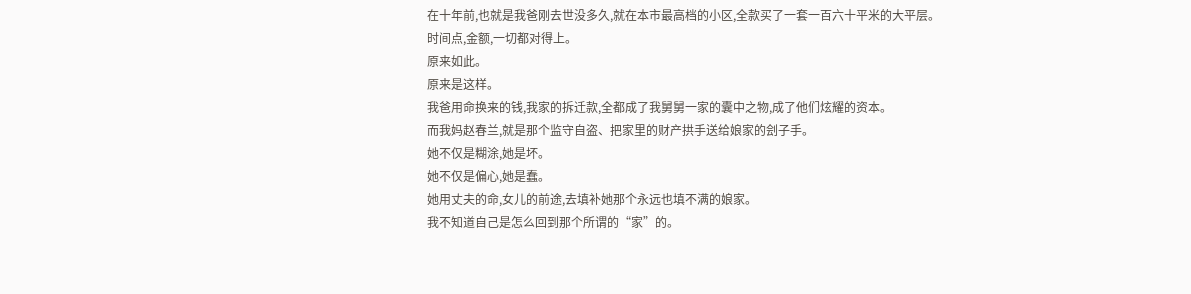在十年前,也就是我爸刚去世没多久,就在本市最高档的小区,全款买了一套一百六十平米的大平层。
时间点,金额,一切都对得上。
原来如此。
原来是这样。
我爸用命换来的钱,我家的拆迁款,全都成了我舅舅一家的囊中之物,成了他们炫耀的资本。
而我妈赵春兰,就是那个监守自盗、把家里的财产拱手送给娘家的刽子手。
她不仅是糊涂,她是坏。
她不仅是偏心,她是蠢。
她用丈夫的命,女儿的前途,去填补她那个永远也填不满的娘家。
我不知道自己是怎么回到那个所谓的“家”的。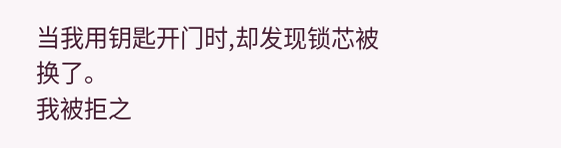当我用钥匙开门时,却发现锁芯被换了。
我被拒之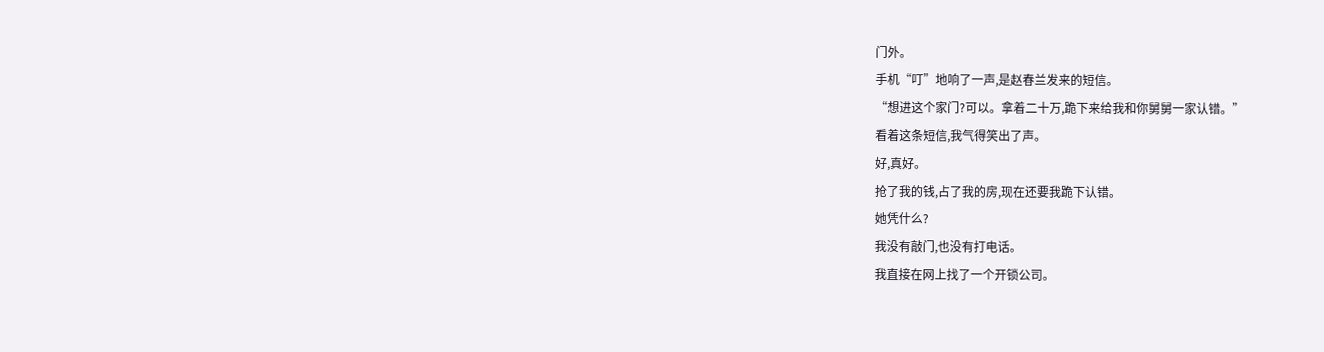门外。
手机“叮”地响了一声,是赵春兰发来的短信。
“想进这个家门?可以。拿着二十万,跪下来给我和你舅舅一家认错。”
看着这条短信,我气得笑出了声。
好,真好。
抢了我的钱,占了我的房,现在还要我跪下认错。
她凭什么?
我没有敲门,也没有打电话。
我直接在网上找了一个开锁公司。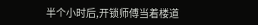半个小时后,开锁师傅当着楼道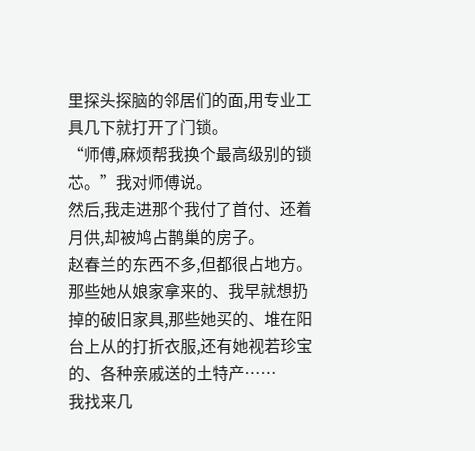里探头探脑的邻居们的面,用专业工具几下就打开了门锁。
“师傅,麻烦帮我换个最高级别的锁芯。”我对师傅说。
然后,我走进那个我付了首付、还着月供,却被鸠占鹊巢的房子。
赵春兰的东西不多,但都很占地方。
那些她从娘家拿来的、我早就想扔掉的破旧家具,那些她买的、堆在阳台上从的打折衣服,还有她视若珍宝的、各种亲戚送的土特产……
我找来几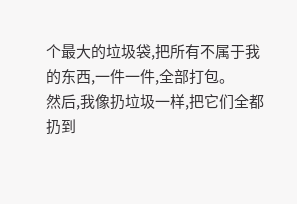个最大的垃圾袋,把所有不属于我的东西,一件一件,全部打包。
然后,我像扔垃圾一样,把它们全都扔到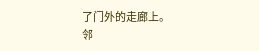了门外的走廊上。
邻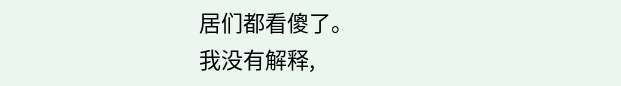居们都看傻了。
我没有解释,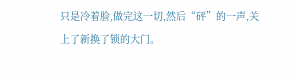只是冷着脸,做完这一切,然后“砰”的一声,关上了新换了锁的大门。